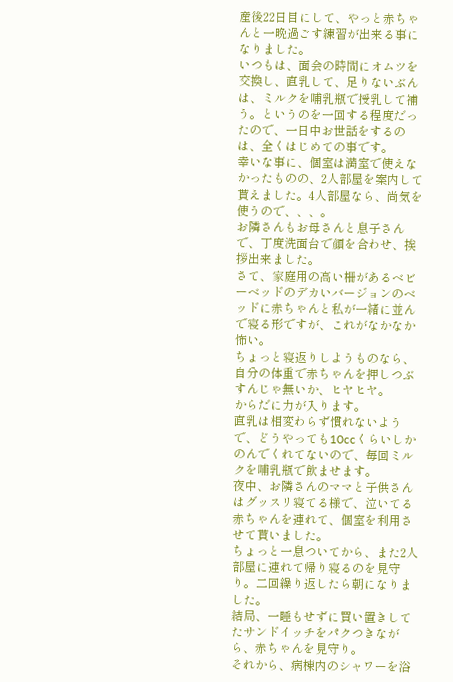産後22日目にして、やっと赤ちゃんと一晩過ごす練習が出来る事になりました。
いつもは、面会の時間にオムツを交換し、直乳して、足りないぶんは、ミルクを哺乳瓶で授乳して補う。というのを一回する程度だったので、一日中お世話をするのは、全くはじめての事です。
幸いな事に、個室は満室で使えなかったものの、2人部屋を案内して貰えました。4人部屋なら、尚気を使うので、、、。
お隣さんもお母さんと息子さんで、丁度洗面台で顔を合わせ、挨拶出来ました。
さて、家庭用の高い柵があるベビーベッドのデカいバージョンのベッドに赤ちゃんと私が一緒に並んで寝る形ですが、これがなかなか怖い。
ちょっと寝返りしようものなら、自分の体重で赤ちゃんを押しつぶすんじゃ無いか、ヒヤヒヤ。
からだに力が入ります。
直乳は相変わらず慣れないようで、どうやっても10ccくらいしかのんでくれてないので、毎回ミルクを哺乳瓶で飲ませます。
夜中、お隣さんのママと子供さんはグッスリ寝てる様で、泣いてる赤ちゃんを連れて、個室を利用させて貰いました。
ちょっと一息ついてから、また2人部屋に連れて帰り寝るのを見守り。二回繰り返したら朝になりました。
結局、一睡もせずに買い置きしてたサンドイッチをパクつきながら、赤ちゃんを見守り。
それから、病棟内のシャワーを浴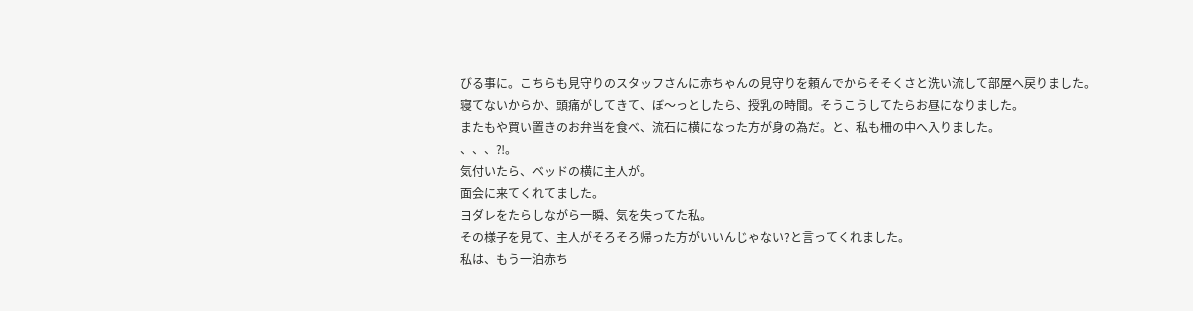びる事に。こちらも見守りのスタッフさんに赤ちゃんの見守りを頼んでからそそくさと洗い流して部屋へ戻りました。
寝てないからか、頭痛がしてきて、ぼ〜っとしたら、授乳の時間。そうこうしてたらお昼になりました。
またもや買い置きのお弁当を食べ、流石に横になった方が身の為だ。と、私も柵の中へ入りました。
、、、⁈。
気付いたら、ベッドの横に主人が。
面会に来てくれてました。
ヨダレをたらしながら一瞬、気を失ってた私。
その様子を見て、主人がそろそろ帰った方がいいんじゃない?と言ってくれました。
私は、もう一泊赤ち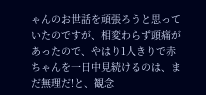ゃんのお世話を頑張ろうと思っていたのですが、相変わらず頭痛があったので、やはり1人きりで赤ちゃんを一日中見続けるのは、まだ無理だ!と、観念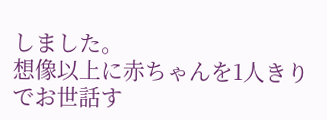しました。
想像以上に赤ちゃんを1人きりでお世話す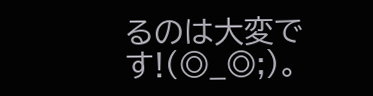るのは大変です!(◎_◎;)。